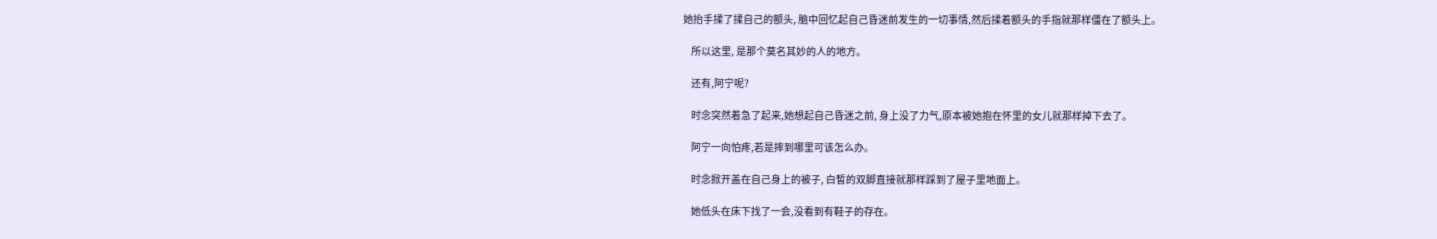她抬手揉了揉自己的额头, 脑中回忆起自己昏迷前发生的一切事情,然后揉着额头的手指就那样僵在了额头上。

    所以这里, 是那个莫名其妙的人的地方。

    还有,阿宁呢?

    时念突然着急了起来,她想起自己昏迷之前, 身上没了力气,原本被她抱在怀里的女儿就那样掉下去了。

    阿宁一向怕疼,若是摔到哪里可该怎么办。

    时念掀开盖在自己身上的被子, 白皙的双脚直接就那样踩到了屋子里地面上。

    她低头在床下找了一会,没看到有鞋子的存在。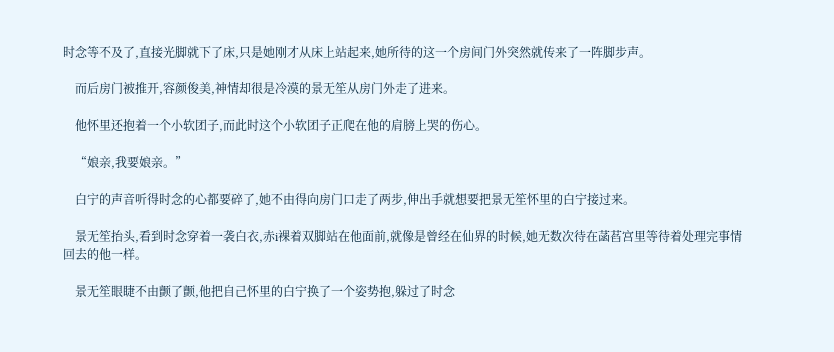时念等不及了,直接光脚就下了床,只是她刚才从床上站起来,她所待的这一个房间门外突然就传来了一阵脚步声。

    而后房门被推开,容颜俊美,神情却很是冷漠的景无笙从房门外走了进来。

    他怀里还抱着一个小软团子,而此时这个小软团子正爬在他的肩膀上哭的伤心。

    “娘亲,我要娘亲。”

    白宁的声音听得时念的心都要碎了,她不由得向房门口走了两步,伸出手就想要把景无笙怀里的白宁接过来。

    景无笙抬头,看到时念穿着一袭白衣,赤i裸着双脚站在他面前,就像是曾经在仙界的时候,她无数次待在菡萏宫里等待着处理完事情回去的他一样。

    景无笙眼睫不由颤了颤,他把自己怀里的白宁换了一个姿势抱,躲过了时念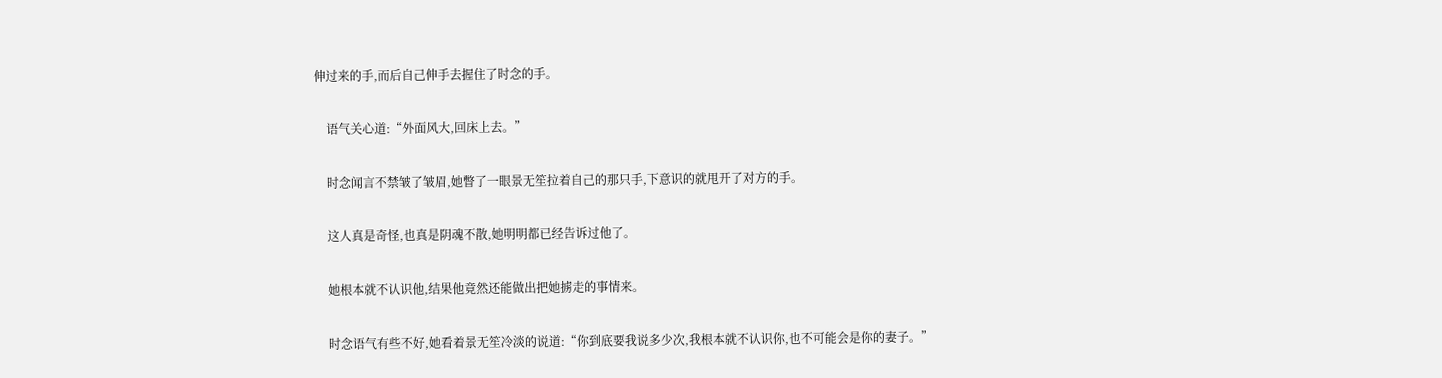伸过来的手,而后自己伸手去握住了时念的手。

    语气关心道:“外面风大,回床上去。”

    时念闻言不禁皱了皱眉,她瞥了一眼景无笙拉着自己的那只手,下意识的就甩开了对方的手。

    这人真是奇怪,也真是阴魂不散,她明明都已经告诉过他了。

    她根本就不认识他,结果他竟然还能做出把她掳走的事情来。

    时念语气有些不好,她看着景无笙冷淡的说道:“你到底要我说多少次,我根本就不认识你,也不可能会是你的妻子。”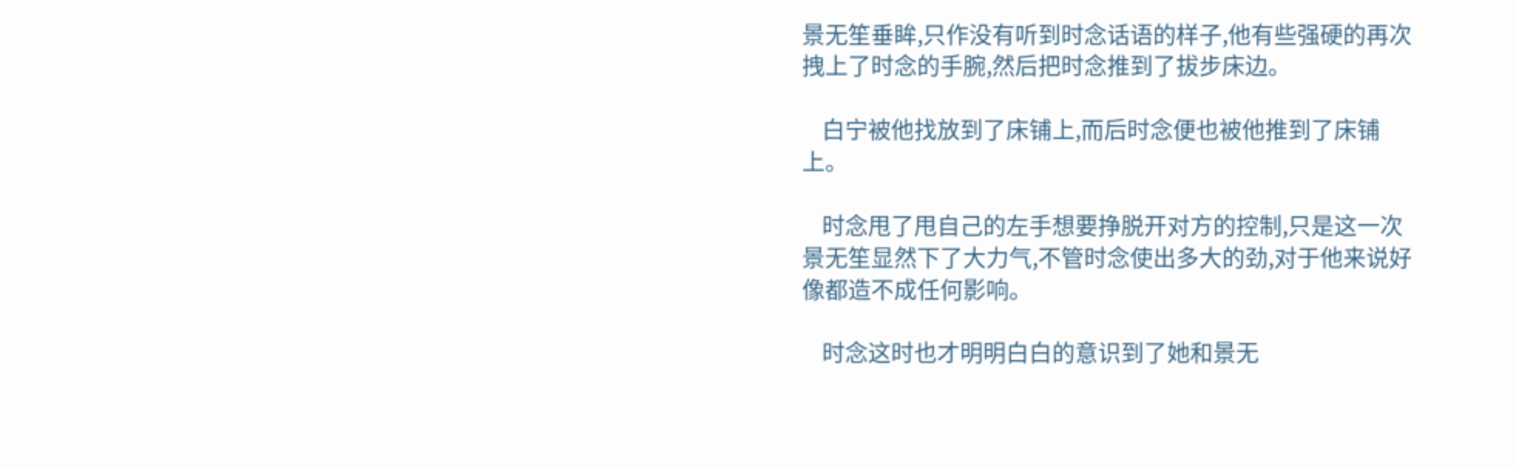景无笙垂眸,只作没有听到时念话语的样子,他有些强硬的再次拽上了时念的手腕,然后把时念推到了拔步床边。

    白宁被他找放到了床铺上,而后时念便也被他推到了床铺上。

    时念甩了甩自己的左手想要挣脱开对方的控制,只是这一次景无笙显然下了大力气,不管时念使出多大的劲,对于他来说好像都造不成任何影响。

    时念这时也才明明白白的意识到了她和景无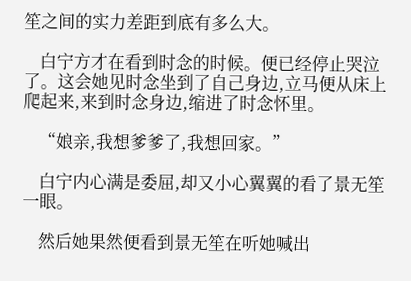笙之间的实力差距到底有多么大。

    白宁方才在看到时念的时候。便已经停止哭泣了。这会她见时念坐到了自己身边,立马便从床上爬起来,来到时念身边,缩进了时念怀里。

    “娘亲,我想爹爹了,我想回家。”

    白宁内心满是委屈,却又小心翼翼的看了景无笙一眼。

    然后她果然便看到景无笙在听她喊出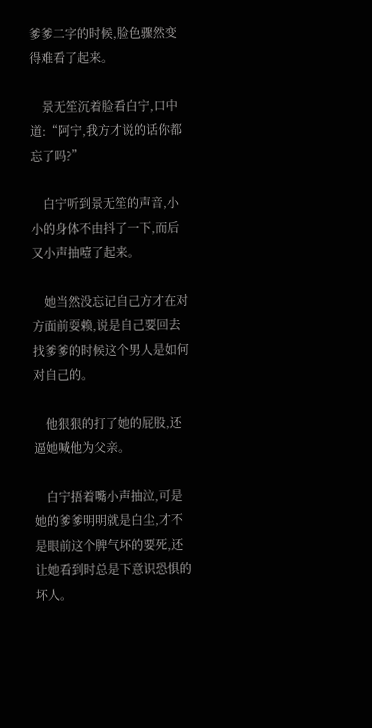爹爹二字的时候,脸色骤然变得难看了起来。

    景无笙沉着脸看白宁,口中道:“阿宁,我方才说的话你都忘了吗?”

    白宁听到景无笙的声音,小小的身体不由抖了一下,而后又小声抽噎了起来。

    她当然没忘记自己方才在对方面前耍赖,说是自己要回去找爹爹的时候这个男人是如何对自己的。

    他狠狠的打了她的屁股,还逼她喊他为父亲。

    白宁捂着嘴小声抽泣,可是她的爹爹明明就是白尘,才不是眼前这个脾气坏的要死,还让她看到时总是下意识恐惧的坏人。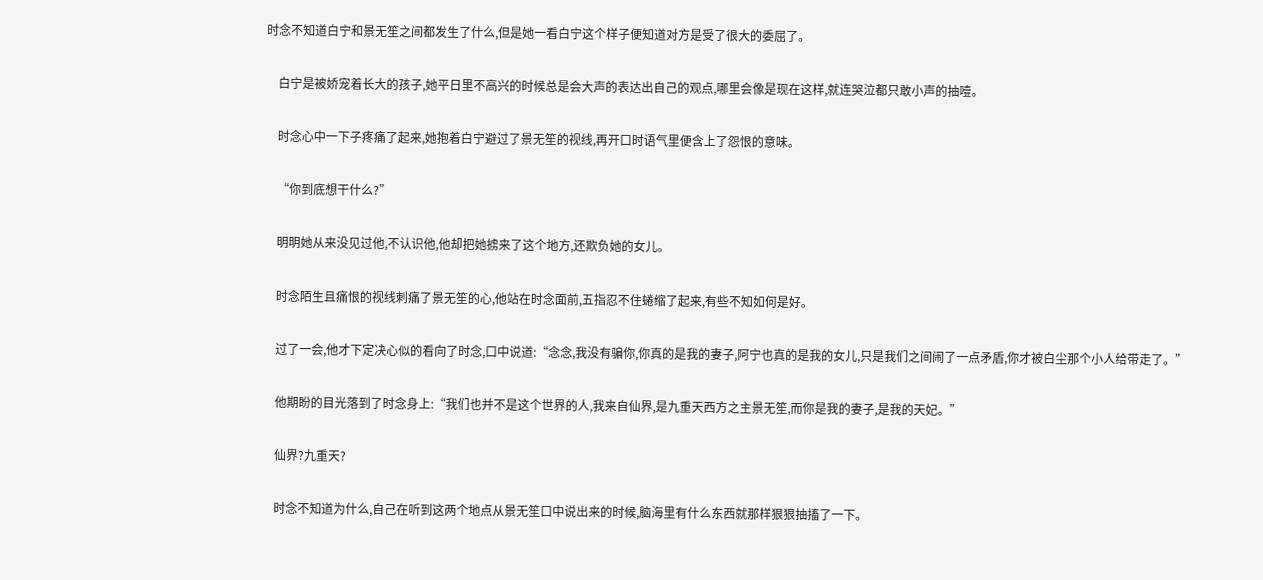时念不知道白宁和景无笙之间都发生了什么,但是她一看白宁这个样子便知道对方是受了很大的委屈了。

    白宁是被娇宠着长大的孩子,她平日里不高兴的时候总是会大声的表达出自己的观点,哪里会像是现在这样,就连哭泣都只敢小声的抽噎。

    时念心中一下子疼痛了起来,她抱着白宁避过了景无笙的视线,再开口时语气里便含上了怨恨的意味。

    “你到底想干什么?”

    明明她从来没见过他,不认识他,他却把她掳来了这个地方,还欺负她的女儿。

    时念陌生且痛恨的视线刺痛了景无笙的心,他站在时念面前,五指忍不住蜷缩了起来,有些不知如何是好。

    过了一会,他才下定决心似的看向了时念,口中说道:“念念,我没有骗你,你真的是我的妻子,阿宁也真的是我的女儿,只是我们之间闹了一点矛盾,你才被白尘那个小人给带走了。”

    他期盼的目光落到了时念身上:“我们也并不是这个世界的人,我来自仙界,是九重天西方之主景无笙,而你是我的妻子,是我的天妃。”

    仙界?九重天?

    时念不知道为什么,自己在听到这两个地点从景无笙口中说出来的时候,脑海里有什么东西就那样狠狠抽搐了一下。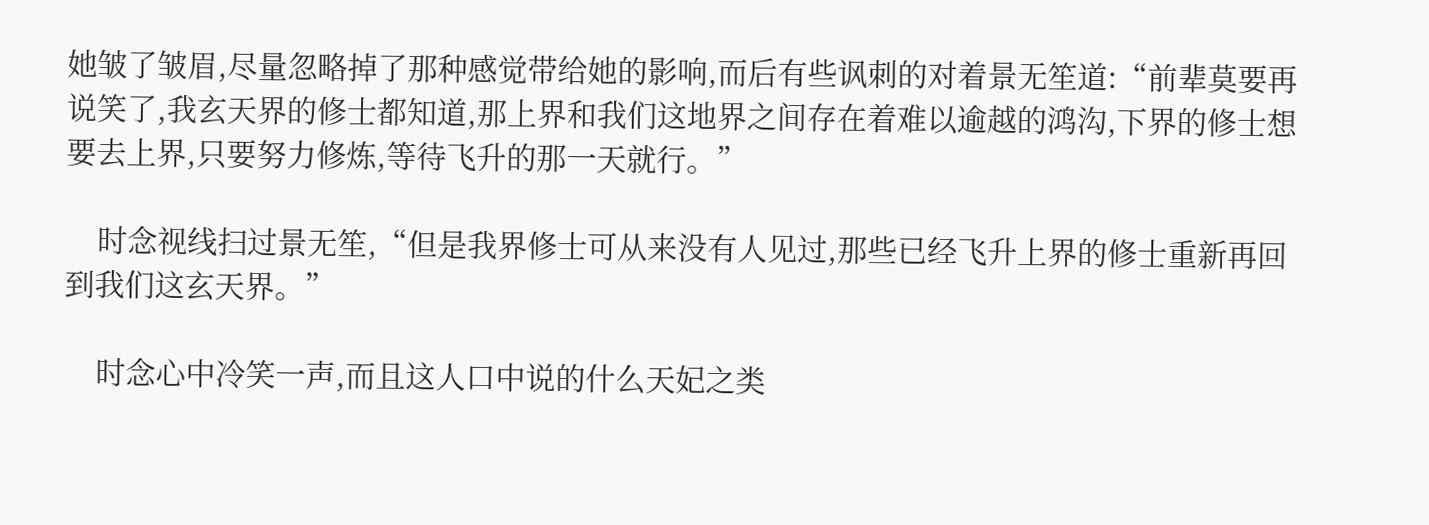她皱了皱眉,尽量忽略掉了那种感觉带给她的影响,而后有些讽刺的对着景无笙道:“前辈莫要再说笑了,我玄天界的修士都知道,那上界和我们这地界之间存在着难以逾越的鸿沟,下界的修士想要去上界,只要努力修炼,等待飞升的那一天就行。”

    时念视线扫过景无笙,“但是我界修士可从来没有人见过,那些已经飞升上界的修士重新再回到我们这玄天界。”

    时念心中冷笑一声,而且这人口中说的什么天妃之类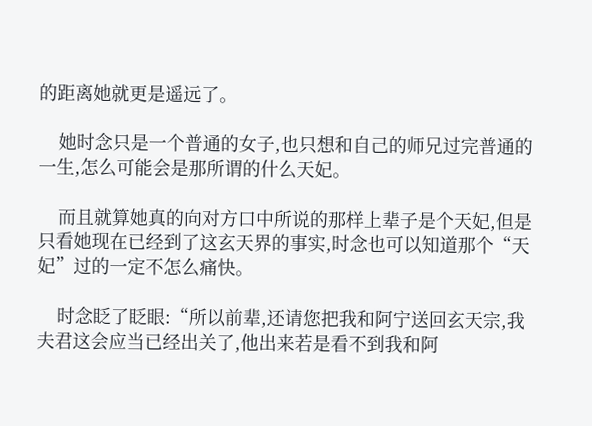的距离她就更是遥远了。

    她时念只是一个普通的女子,也只想和自己的师兄过完普通的一生,怎么可能会是那所谓的什么天妃。

    而且就算她真的向对方口中所说的那样上辈子是个天妃,但是只看她现在已经到了这玄天界的事实,时念也可以知道那个“天妃”过的一定不怎么痛快。

    时念眨了眨眼:“所以前辈,还请您把我和阿宁送回玄天宗,我夫君这会应当已经出关了,他出来若是看不到我和阿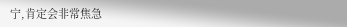宁,肯定会非常焦急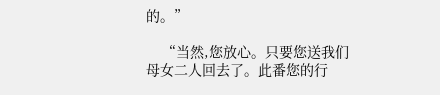的。”

    “当然,您放心。只要您送我们母女二人回去了。此番您的行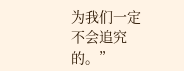为我们一定不会追究的。”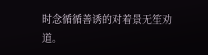时念循循善诱的对着景无笙劝道。